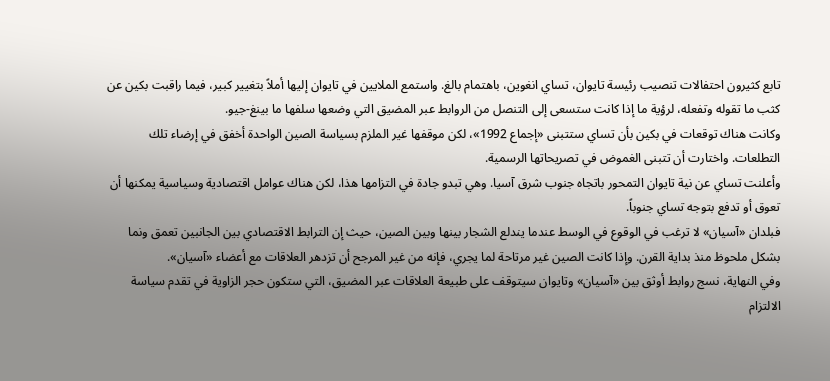تابع كثيرون احتفالات تنصيب رئيسة تايوان، تساي انغوين، باهتمام بالغ. واستمع الملايين في تايوان إليها أملاً بتغيير كبير، فيما راقبت بكين عن كثب ما تقوله وتفعله، لرؤية ما إذا كانت ستسعى إلى التنصل من الروابط عبر المضيق التي وضعها سلفها ما بينغ-جيو.
وكانت هناك توقعات في بكين بأن تساي ستتبنى «إجماع 1992»، لكن موقفها غير الملزم بسياسة الصين الواحدة أخفق في إرضاء تلك التطلعات. واختارت أن تتبنى الغموض في تصريحاتها الرسمية.
وأعلنت تساي عن نية تايوان التمحور باتجاه جنوب شرق آسيا. وهي تبدو جادة في التزامها هذا، لكن هناك عوامل اقتصادية وسياسية يمكنها أن تعوق أو تدفع بتوجه تساي جنوباً.
فبلدان «آسيان» لا ترغب في الوقوع في الوسط عندما يندلع الشجار بينها وبين الصين، حيث إن الترابط الاقتصادي بين الجانبين تعمق ونما بشكل ملحوظ منذ بداية القرن. وإذا كانت الصين غير مرتاحة لما يجري، فإنه من غير المرجح أن تزدهر العلاقات مع أعضاء «آسيان».
وفي النهاية، نسج روابط أوثق بين «آسيان» وتايوان سيتوقف على طبيعة العلاقات عبر المضيق، التي ستكون حجر الزاوية في تقدم سياسة الالتزام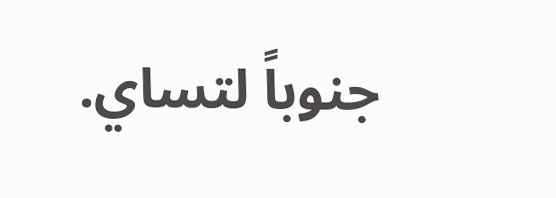جنوباً لتساي.